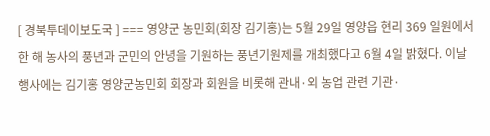[ 경북투데이보도국 ] === 영양군 농민회(회장 김기홍)는 5월 29일 영양읍 현리 369 일원에서 한 해 농사의 풍년과 군민의 안녕을 기원하는 풍년기원제를 개최했다고 6월 4일 밝혔다. 이날 행사에는 김기홍 영양군농민회 회장과 회원을 비롯해 관내·외 농업 관련 기관·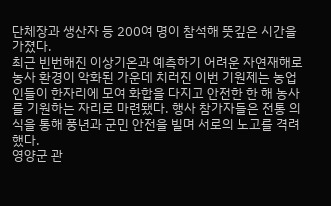단체장과 생산자 등 200여 명이 참석해 뜻깊은 시간을 가졌다.
최근 빈번해진 이상기온과 예측하기 어려운 자연재해로 농사 환경이 악화된 가운데 치러진 이번 기원제는 농업인들이 한자리에 모여 화합을 다지고 안전한 한 해 농사를 기원하는 자리로 마련됐다. 행사 참가자들은 전통 의식을 통해 풍년과 군민 안전을 빌며 서로의 노고를 격려했다.
영양군 관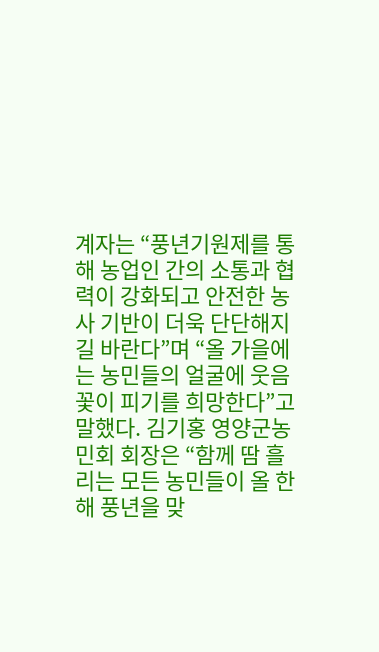계자는 “풍년기원제를 통해 농업인 간의 소통과 협력이 강화되고 안전한 농사 기반이 더욱 단단해지길 바란다”며 “올 가을에는 농민들의 얼굴에 웃음꽃이 피기를 희망한다”고 말했다. 김기홍 영양군농민회 회장은 “함께 땀 흘리는 모든 농민들이 올 한해 풍년을 맞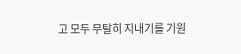고 모두 무탈히 지내기를 기원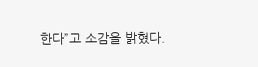한다”고 소감을 밝혔다.